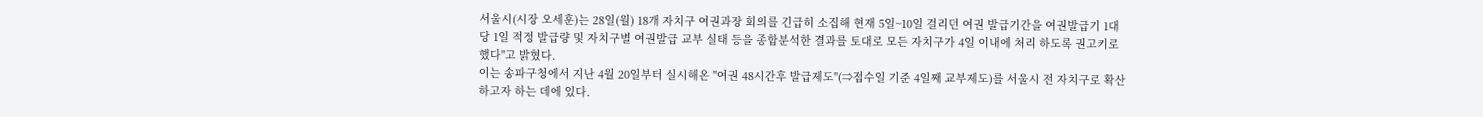서울시(시장 오세훈)는 28일(월) 18개 자치구 여권과장 회의를 긴급히 소집해 현재 5일~10일 걸리던 여권 발급기간을 여권발급기 1대당 1일 적정 발급량 및 자치구별 여권발급 교부 실태 등을 종합분석한 결과를 토대로 모든 자치구가 4일 이내에 처리 하도록 권고키로 했다"고 밝혔다.
이는 송파구청에서 지난 4월 20일부터 실시해온 "여권 48시간후 발급제도"(⇒접수일 기준 4일째 교부제도)를 서울시 전 자치구로 확산하고자 하는 데에 있다.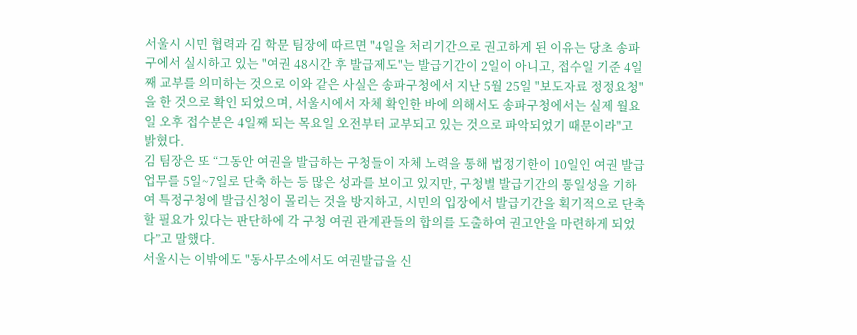서울시 시민 협력과 김 학문 팀장에 따르면 "4일을 처리기간으로 권고하게 된 이유는 당초 송파구에서 실시하고 있는 "여권 48시간 후 발급제도"는 발급기간이 2일이 아니고, 접수일 기준 4일째 교부를 의미하는 것으로 이와 같은 사실은 송파구청에서 지난 5월 25일 "보도자료 정정요청"을 한 것으로 확인 되었으며, 서울시에서 자체 확인한 바에 의해서도 송파구청에서는 실제 월요일 오후 접수분은 4일째 되는 목요일 오전부터 교부되고 있는 것으로 파악되었기 때문이라"고 밝혔다.
김 팀장은 또 “그동안 여권을 발급하는 구청들이 자체 노력을 통해 법정기한이 10일인 여권 발급업무를 5일~7일로 단축 하는 등 많은 성과를 보이고 있지만, 구청별 발급기간의 통일성을 기하여 특정구청에 발급신청이 몰리는 것을 방지하고, 시민의 입장에서 발급기간을 획기적으로 단축할 필요가 있다는 판단하에 각 구청 여권 관계관들의 합의를 도출하여 권고안을 마련하게 되었다”고 말했다.
서울시는 이밖에도 "동사무소에서도 여권발급을 신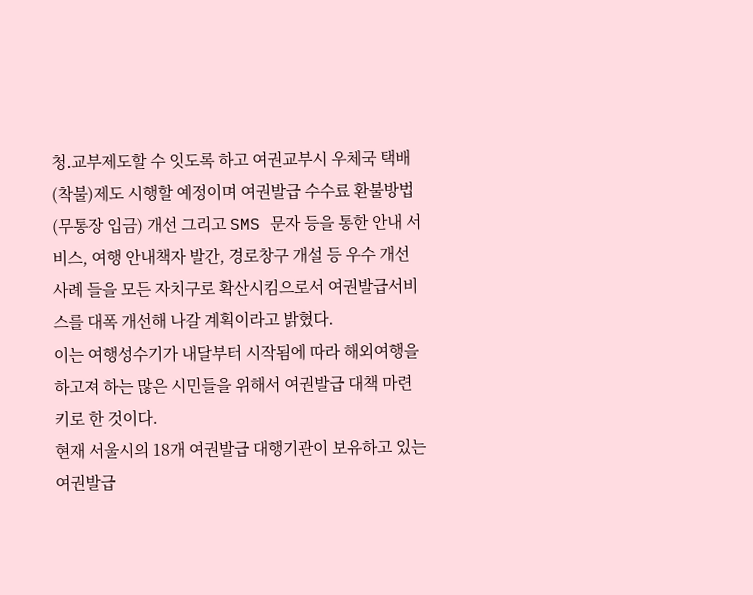청․교부제도할 수 잇도록 하고 여권교부시 우체국 택배(착불)제도 시행할 예정이며 여권발급 수수료 환불방법(무통장 입금) 개선 그리고 SMS 문자 등을 통한 안내 서비스, 여행 안내책자 발간, 경로창구 개설 등 우수 개선사례 들을 모든 자치구로 확산시킴으로서 여권발급서비스를 대폭 개선해 나갈 계획이라고 밝혔다.
이는 여행성수기가 내달부터 시작됨에 따라 해외여행을 하고져 하는 많은 시민들을 위해서 여권발급 대책 마련키로 한 것이다.
현재 서울시의 18개 여권발급 대행기관이 보유하고 있는 여권발급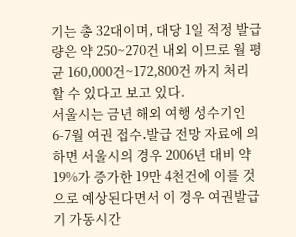기는 총 32대이며, 대당 1일 적정 발급량은 약 250~270건 내외 이므로 월 평균 160,000건~172,800건 까지 처리 할 수 있다고 보고 있다.
서울시는 금년 해외 여행 성수기인 6-7월 여권 접수․발급 전망 자료에 의하면 서울시의 경우 2006년 대비 약 19%가 증가한 19만 4천건에 이를 것으로 예상된다면서 이 경우 여권발급기 가동시간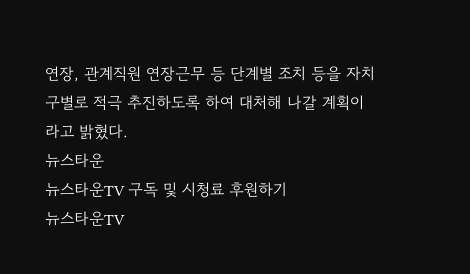연장, 관계직원 연장근무 등 단계별 조치 등을 자치구별로 적극 추진하도록 하여 대처해 나갈 계획이라고 밝혔다.
뉴스타운
뉴스타운TV 구독 및 시청료 후원하기
뉴스타운TV